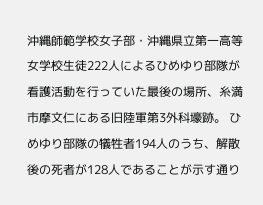沖縄師範学校女子部・沖縄県立第一高等女学校生徒222人によるひめゆり部隊が看護活動を行っていた最後の場所、糸満市摩文仁にある旧陸軍第3外科壕跡。 ひめゆり部隊の犠牲者194人のうち、解散後の死者が128人であることが示す通り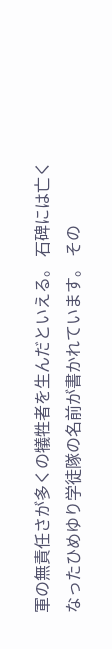軍の無責任さが多くの犠牲者を生んだといえる。 石碑には亡くなったひめゆり学徒隊の名前が書かれています。 その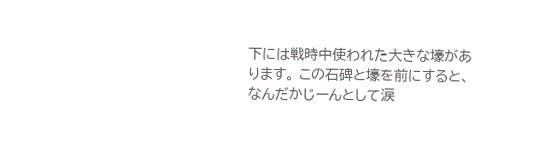下には戦時中使われた大きな壕があります。 この石碑と壕を前にすると、なんだかじーんとして涙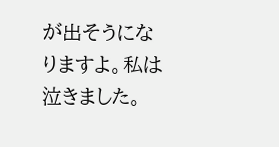が出そうになりますよ。私は泣きました。